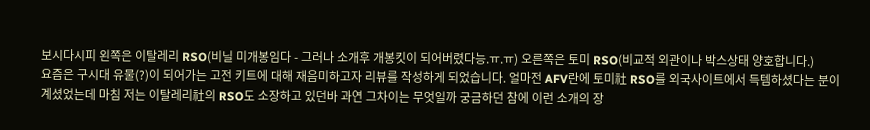보시다시피 왼쪽은 이탈레리 RSO(비닐 미개봉임다 - 그러나 소개후 개봉킷이 되어버렸다능.ㅠ.ㅠ) 오른쪽은 토미 RSO(비교적 외관이나 박스상태 양호합니다.)
요즘은 구시대 유물(?)이 되어가는 고전 키트에 대해 재음미하고자 리뷰를 작성하게 되었습니다. 얼마전 AFV란에 토미社 RSO를 외국사이트에서 득템하셨다는 분이 계셨었는데 마침 저는 이탈레리社의 RSO도 소장하고 있던바 과연 그차이는 무엇일까 궁금하던 참에 이런 소개의 장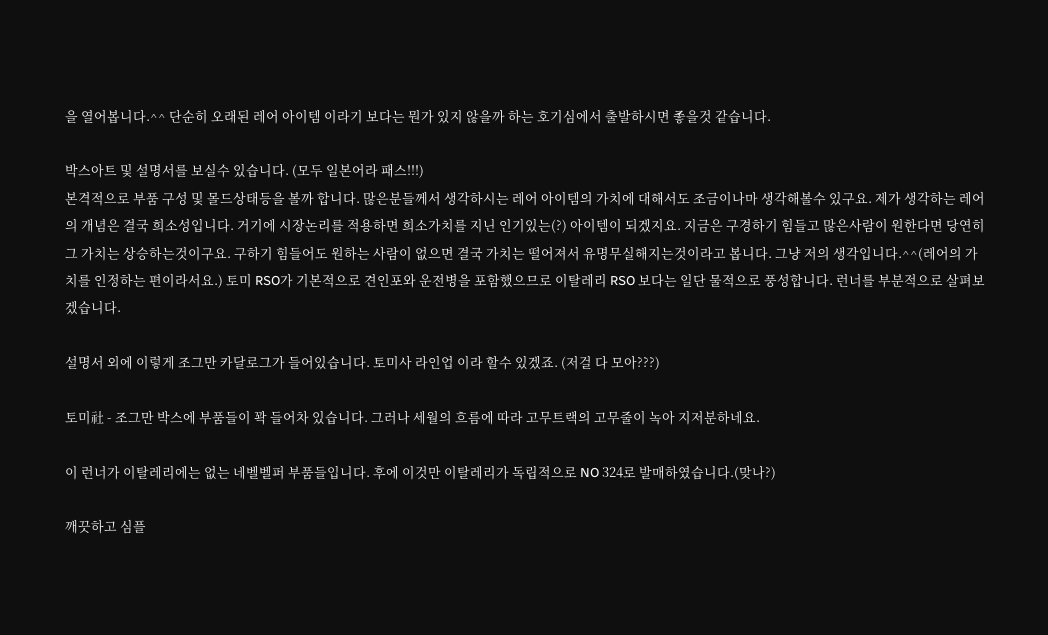을 열어봅니다.^^ 단순히 오래된 레어 아이템 이라기 보다는 뭔가 있지 않을까 하는 호기심에서 출발하시면 좋을것 같습니다.

박스아트 및 설명서를 보실수 있습니다. (모두 일본어라 패스!!!)
본격적으로 부품 구성 및 몰드상태등을 볼까 합니다. 많은분들께서 생각하시는 레어 아이템의 가치에 대해서도 조금이나마 생각해볼수 있구요. 제가 생각하는 레어의 개념은 결국 희소성입니다. 거기에 시장논리를 적용하면 희소가치를 지닌 인기있는(?) 아이템이 되겠지요. 지금은 구경하기 힘들고 많은사람이 원한다면 당연히 그 가치는 상승하는것이구요. 구하기 힘들어도 원하는 사람이 없으면 결국 가치는 떨어져서 유명무실해지는것이라고 봅니다. 그냥 저의 생각입니다.^^(레어의 가치를 인정하는 편이라서요.) 토미 RSO가 기본적으로 견인포와 운전병을 포함했으므로 이탈레리 RSO 보다는 일단 물적으로 풍성합니다. 런너를 부분적으로 살펴보겠습니다.

설명서 외에 이렇게 조그만 카달로그가 들어있습니다. 토미사 라인업 이라 할수 있겠죠. (저걸 다 모아???)

토미社 - 조그만 박스에 부품들이 꽉 들어차 있습니다. 그러나 세월의 흐름에 따라 고무트랙의 고무줄이 녹아 지저분하네요.

이 런너가 이탈레리에는 없는 네벨벨퍼 부품들입니다. 후에 이것만 이탈레리가 독립적으로 NO 324로 발매하였습니다.(맞나?)

깨끗하고 심플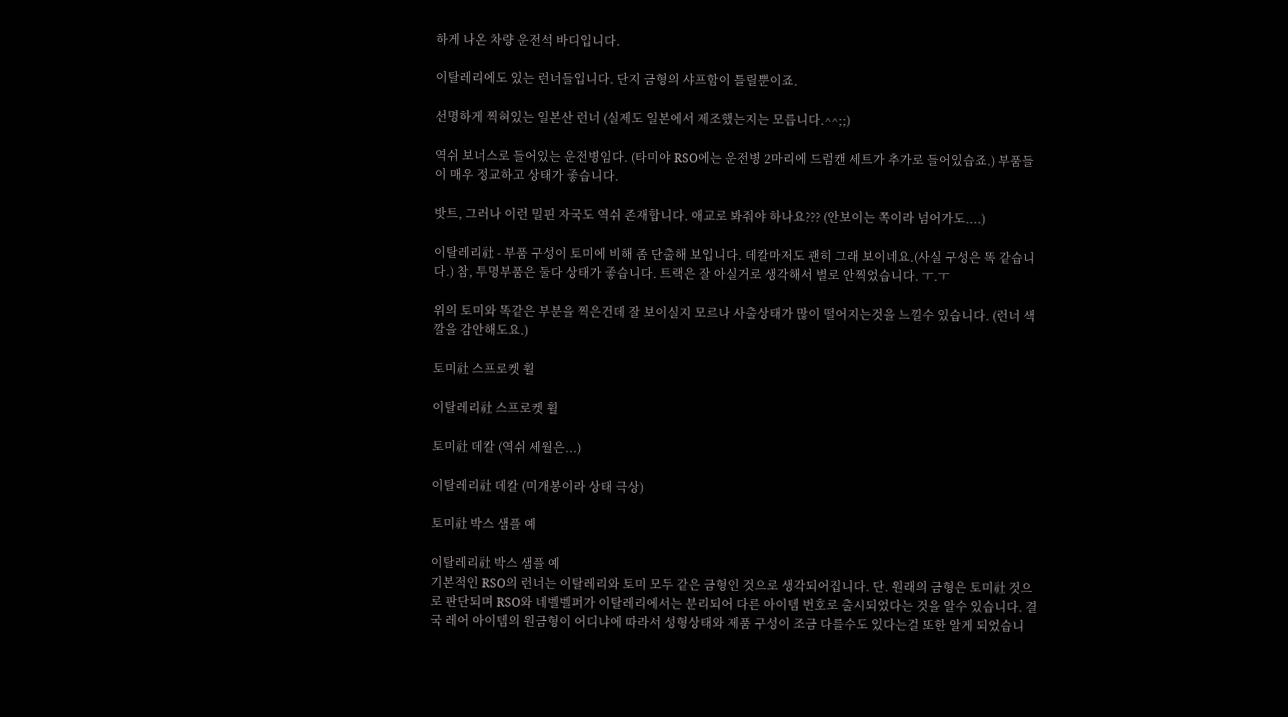하게 나온 차량 운전석 바디입니다.

이탈레리에도 있는 런너들입니다. 단지 금형의 샤프함이 틀릴뿐이죠.

선명하게 찍혀있는 일본산 런너 (실제도 일본에서 제조했는지는 모릅니다.^^;;)

역쉬 보너스로 들어있는 운전병임다. (타미야 RSO에는 운전병 2마리에 드럼캔 세트가 추가로 들어있습죠.) 부품들이 매우 정교하고 상태가 좋습니다.

밧트, 그러나 이런 밀핀 자국도 역쉬 존재합니다. 애교로 봐줘야 하나요??? (안보이는 쪽이라 넘어가도....)

이탈레리社 - 부품 구성이 토미에 비해 좀 단출해 보입니다. 데칼마저도 괜히 그래 보이네요.(사실 구성은 똑 같습니다.) 참, 투명부품은 둘다 상태가 좋습니다. 트랙은 잘 아실거로 생각해서 별로 안찍었습니다. ㅜ.ㅜ

위의 토미와 똑같은 부분을 찍은건데 잘 보이실지 모르나 사출상태가 많이 떨어지는것을 느낄수 있습니다. (런너 색깔을 감안해도요.)

토미社 스프로켓 휠

이탈레리社 스프로켓 휠

토미社 데칼 (역쉬 세월은...)

이탈레리社 데칼 (미개봉이라 상태 극상)

토미社 박스 샘플 예

이탈레리社 박스 샘플 예
기본적인 RSO의 런너는 이탈레리와 토미 모두 같은 금형인 것으로 생각되어집니다. 단. 원래의 금형은 토미社 것으로 판단되며 RSO와 네벨벨퍼가 이탈레리에서는 분리되어 다른 아이템 번호로 출시되었다는 것을 알수 있습니다. 결국 레어 아이템의 원금형이 어디냐에 따라서 성형상태와 제품 구성이 조금 다를수도 있다는걸 또한 알게 되었습니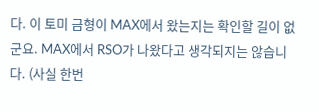다. 이 토미 금형이 MAX에서 왔는지는 확인할 길이 없군요. MAX에서 RSO가 나왔다고 생각되지는 않습니다. (사실 한번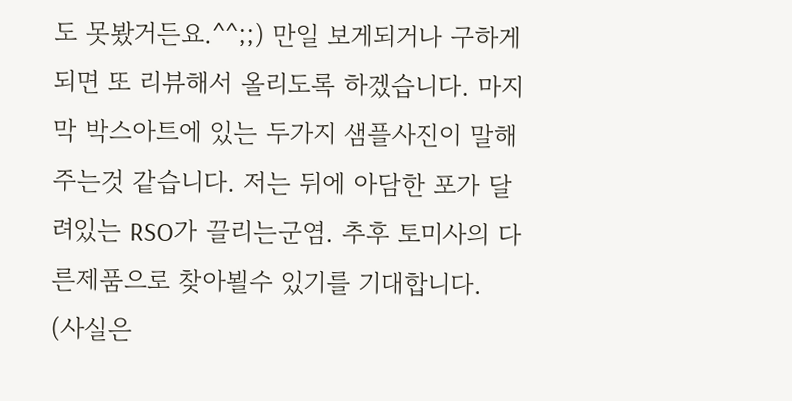도 못봤거든요.^^;;) 만일 보게되거나 구하게 되면 또 리뷰해서 올리도록 하겠습니다. 마지막 박스아트에 있는 두가지 샘플사진이 말해주는것 같습니다. 저는 뒤에 아담한 포가 달려있는 RSO가 끌리는군염. 추후 토미사의 다른제품으로 찾아뵐수 있기를 기대합니다. (사실은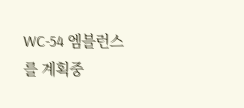WC-54 엠블런스를 계획중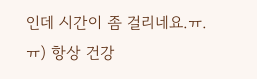인데 시간이 좀 걸리네요.ㅠ.ㅠ) 항상 건강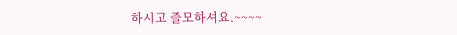하시고 즐모하셔요.~~~~